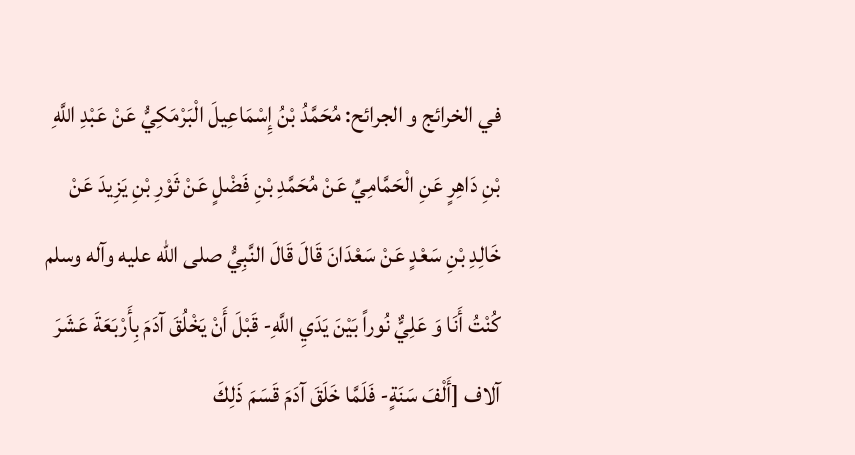في الخرائج و الجرائح: مُحَمَّدُ بْنُ إِسْمَاعِيلَ الْبَرْمَكِيُّ عَنْ عَبْدِ اللَّهِ بْنِ دَاهِرٍ عَنِ الْحَمَّامِيِّ عَنْ مُحَمَّدِ بْنِ فَضْلٍ عَنْ ثَوْرِ بْنِ يَزِيدَ عَنْ خَالِدِ بْنِ سَعْدٍ عَنْ سَعْدَانَ قَالَ قَالَ النَّبِيُّ صلى الله عليه وآله وسلم كُنْتُ أَنَا وَ عَلِيٌّ نُوراً بَيْنَ يَدَيِ اللَّهِ- قَبْلَ أَنْ يَخْلُقَ آدَمَ بِأَرْبَعَةَ عَشَرَ آلاف [أَلْفَ سَنَةٍ- فَلَمَّا خَلَقَ آدَمَ قَسَمَ ذَلِكَ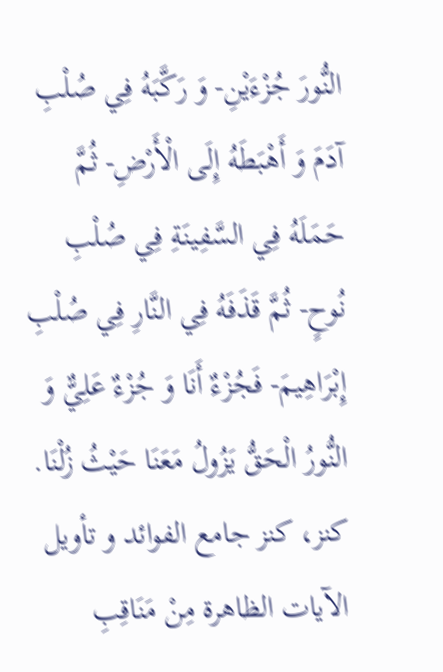النُّورَ جُزْءَيْنِ- وَ رَكَّبَهُ فِي صُلْبِ آدَمَ وَ أَهْبَطَهُ إِلَى الْأَرْضِ- ثُمَّ حَمَلَهُ فِي السَّفِينَةِ فِي صُلْبِ نُوحٍ- ثُمَّ قَذَفَهُ فِي النَّارِ فِي صُلْبِ إِبْرَاهِيمَ- فَجُزْءٌ أَنَا وَ جُزْءٌ عَلِيٌّ وَ النُّورُ الْحَقُّ يَزُولُ مَعَنَا حَيْثُ زُلْنَا. كنز، كنز جامع الفوائد و تأويل الآيات الظاهرة مِنْ مَنَاقِبِ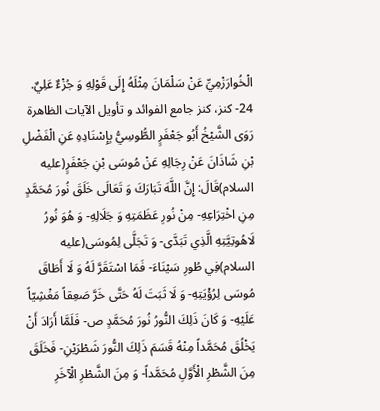الْخُوارَزْمِيِّ عَنْ سَلْمَانَ مِثْلَهُ إِلَى قَوْلِهِ وَ جُزْءٌ عَلِيٌ. 24- كنز، كنز جامع الفوائد و تأويل الآيات الظاهرة رَوَى الشَّيْخُ أَبُو جَعْفَرٍ الطُّوسِيُّ بِإِسْنَادِهِ عَنِ الْفَضْلِ بْنِ شَاذَانَ عَنْ رِجَالِهِ عَنْ مُوسَى بْنِ جَعْفَرٍ(عليه السلام)قَالَ: إِنَّ اللَّهَ تَبَارَكَ وَ تَعَالَى خَلَقَ نُورَ مُحَمَّدٍ مِنِ اخْتِرَاعِهِ- مِنْ نُورِ عَظَمَتِهِ وَ جَلَالِهِ- وَ هُوَ نُورُ لَاهُوتِيَّتِهِ الَّذِي تَبَدَّى- وَ تَجَلَّى لِمُوسَى(عليه السلام)فِي طُورِ سَيْنَاءَ- فَمَا اسْتَقَرَّ لَهُ وَ لَا أَطَاقَ مُوسَى لِرُؤْيَتِهِ- وَ لَا ثَبَتَ لَهُ حَتَّى خَرَّ صَعِقاً مَغْشِيّاً عَلَيْهِ- وَ كَانَ ذَلِكَ النُّورُ نُورَ مُحَمَّدٍ ص- فَلَمَّا أَرَادَ أَنْ يَخْلُقَ مُحَمَّداً مِنْهُ قَسَمَ ذَلِكَ النُّورَ شَطْرَيْنِ- فَخَلَقَ مِنَ الشَّطْرِ الْأَوَّلِ مُحَمَّداً- وَ مِنَ الشَّطْرِ الْآخَرِ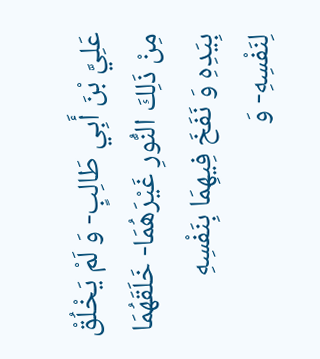عَلِيَّ بْنَ أَبِي طَالِبٍ- وَ لَمْ يَخْلُقْ مِنْ ذَلِكَ النُّورِ غَيْرَهُمَا- خَلَقَهُمَا بِيَدِهِ وَ نَفَخَ فِيهِمَا بِنَفْسِهِ لِنَفْسِهِ- وَ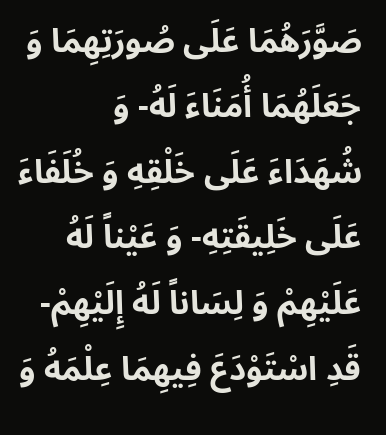صَوَّرَهُمَا عَلَى صُورَتِهِمَا وَ جَعَلَهُمَا أُمَنَاءَ لَهُ- وَ شُهَدَاءَ عَلَى خَلْقِهِ وَ خُلَفَاءَ عَلَى خَلِيقَتِهِ- وَ عَيْناً لَهُ عَلَيْهِمْ وَ لِسَاناً لَهُ إِلَيْهِمْ- قَدِ اسْتَوْدَعَ فِيهِمَا عِلْمَهُ وَ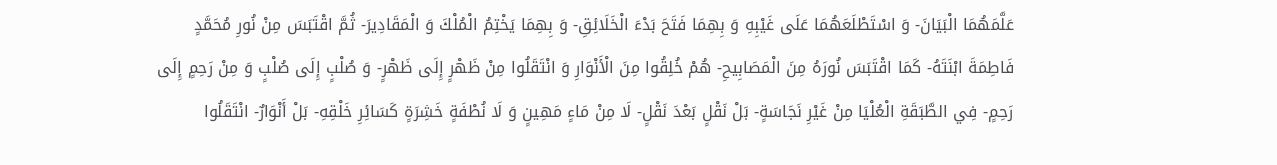عَلَّمَهُمَا الْبَيَانَ- وَ اسْتَطْلَعَهُمَا عَلَى غَيْبِهِ وَ بِهِمَا فَتَحَ بَدْءَ الْخَلَائِقِ- وَ بِهِمَا يَخْتِمُ الْمُلْكَ وَ الْمَقَادِيرَ- ثُمَّ اقْتَبَسَ مِنْ نُورِ مُحَمَّدٍ فَاطِمَةَ ابْنَتَهُ- كَمَا اقْتَبَسَ نُورَهُ مِنَ الْمَصَابِيحِ- هُمْ خُلِقُوا مِنَ الْأَنْوَارِ وَ انْتَقَلُوا مِنْ ظَهْرٍ إِلَى ظَهْرٍ- وَ صُلْبٍ إِلَى صُلْبٍ وَ مِنْ رَحِمٍ إِلَى رَحِمٍ- فِي الطَّبَقَةِ الْعُلْيَا مِنْ غَيْرِ نَجَاسَةٍ- بَلْ نَقْلٍ بَعْدَ نَقْلٍ- لَا مِنْ مَاءٍ مَهِينٍ وَ لَا نُطْفَةٍ خَشِرَةٍ كَسَائِرِ خَلْقِهِ- بَلْ أَنْوَارٌ- انْتَقَلُوا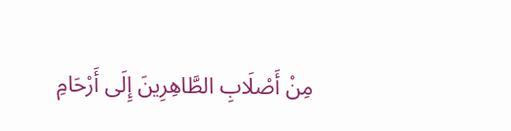مِنْ أَصْلَابِ الطَّاهِرِينَ إِلَى أَرْحَامِ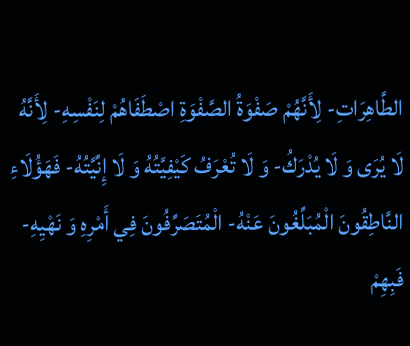الطَّاهِرَاتِ- لِأَنَّهُمْ صَفْوَةُ الصَّفْوَةِ اصْطَفَاهُمْ لِنَفْسِهِ- لِأَنَّهُ لَا يُرَى وَ لَا يُدْرَكُ- وَ لَا تُعْرَفُ كَيْفِيَّتُهُ وَ لَا إِنِّيَّتُهُ- فَهَؤُلَاءِ النَّاطِقُونَ الْمُبَلِّغُونَ عَنْهُ- الْمُتَصَرِّفُونَ فِي أَمْرِهِ وَ نَهْيِهِ- فَبِهِمْ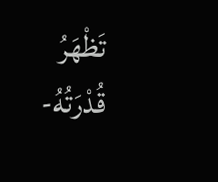تَظْهَرُ قُدْرَتُهُ-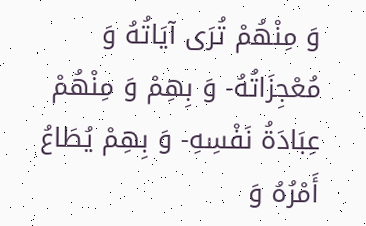وَ مِنْهُمْ تُرَى آيَاتُهُ وَ مُعْجِزَاتُهُ- وَ بِهِمْ وَ مِنْهُمْ عِبَادَةُ نَفْسِهِ- وَ بِهِمْ يُطَاعُ أَمْرُهُ وَ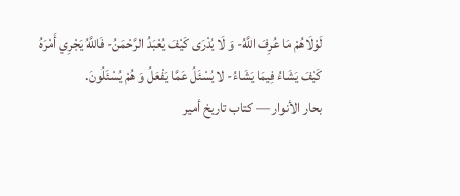لَوْلَاهُمْ مَا عُرِفَ اللَّهُ- وَ لَا يُدْرَى كَيْفَ يُعْبَدُ الرَّحْمَنُ- فَاللَّهُ يَجْرِي أَمْرَهُ كَيْفَ يَشَاءُ فِيمَا يَشَاءُ- لا يُسْئَلُ عَمَّا يَفْعَلُ وَ هُمْ يُسْئَلُونَ.
بحار الأنوار — كتاب تاريخ أمير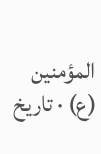المؤمنين (ع) · تاريخ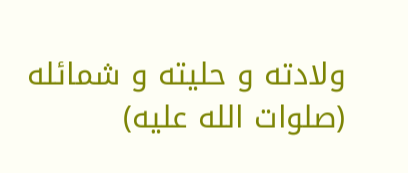ولادته و حليته و شمائله (صلوات الله عليه)